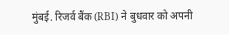मुंबई. रिजर्व बैंक (RBI) ने बुधवार को अपनी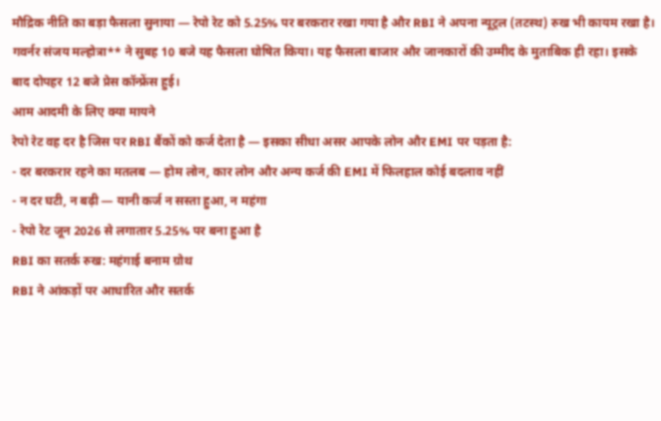मौद्रिक नीति का बड़ा फैसला सुनाया — रेपो रेट को 5.25% पर बरकरार रखा गया है और RBI ने अपना न्यूट्रल (तटस्थ) रुख भी कायम रखा है। गवर्नर संजय मल्होत्रा** ने सुबह 10 बजे यह फैसला घोषित किया। यह फैसला बाजार और जानकारों की उम्मीद के मुताबिक ही रहा। इसके बाद दोपहर 12 बजे प्रेस कॉन्फ्रेंस हुई।
आम आदमी के लिए क्या मायने
रेपो रेट वह दर है जिस पर RBI बैंकों को कर्ज देता है — इसका सीधा असर आपके लोन और EMI पर पड़ता है:
- दर बरकरार रहने का मतलब — होम लोन, कार लोन और अन्य कर्ज की EMI में फिलहाल कोई बदलाव नहीं
- न दर घटी, न बढ़ी — यानी कर्ज न सस्ता हुआ, न महंगा
- रेपो रेट जून 2026 से लगातार 5.25% पर बना हुआ है
RBI का सतर्क रुख: महंगाई बनाम ग्रोथ
RBI ने आंकड़ों पर आधारित और सतर्क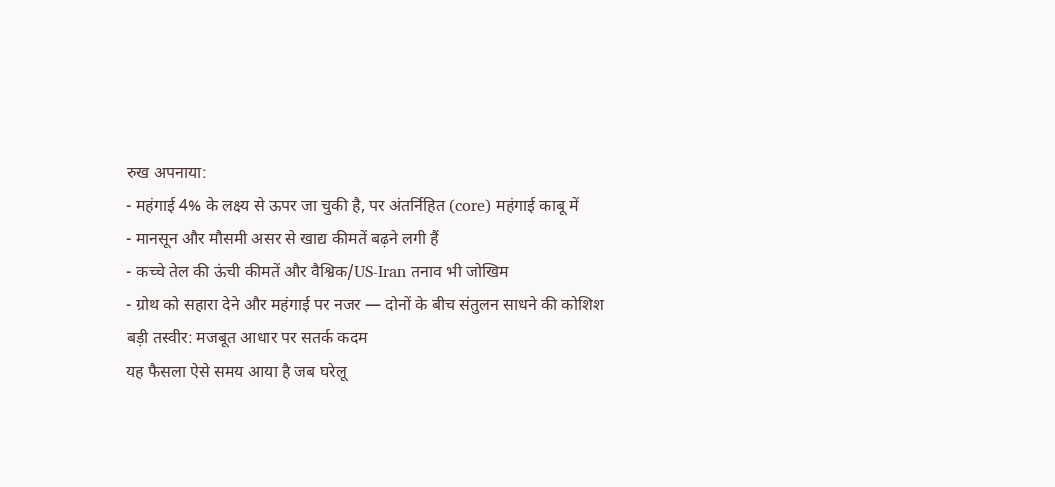रुख अपनाया:
- महंगाई 4% के लक्ष्य से ऊपर जा चुकी है, पर अंतर्निहित (core) महंगाई काबू में
- मानसून और मौसमी असर से खाद्य कीमतें बढ़ने लगी हैं
- कच्चे तेल की ऊंची कीमतें और वैश्विक/US-Iran तनाव भी जोखिम
- ग्रोथ को सहारा देने और महंगाई पर नजर — दोनों के बीच संतुलन साधने की कोशिश
बड़ी तस्वीर: मजबूत आधार पर सतर्क कदम
यह फैसला ऐसे समय आया है जब घरेलू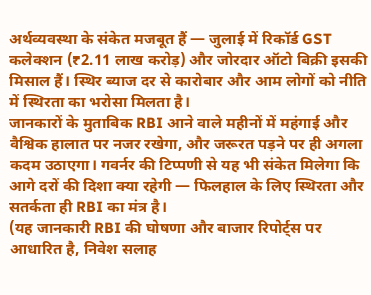अर्थव्यवस्था के संकेत मजबूत हैं — जुलाई में रिकॉर्ड GST कलेक्शन (₹2.11 लाख करोड़) और जोरदार ऑटो बिक्री इसकी मिसाल हैं। स्थिर ब्याज दर से कारोबार और आम लोगों को नीति में स्थिरता का भरोसा मिलता है।
जानकारों के मुताबिक RBI आने वाले महीनों में महंगाई और वैश्विक हालात पर नजर रखेगा, और जरूरत पड़ने पर ही अगला कदम उठाएगा। गवर्नर की टिप्पणी से यह भी संकेत मिलेगा कि आगे दरों की दिशा क्या रहेगी — फिलहाल के लिए स्थिरता और सतर्कता ही RBI का मंत्र है।
(यह जानकारी RBI की घोषणा और बाजार रिपोर्ट्स पर आधारित है, निवेश सलाह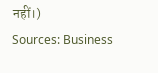नहीं।)
Sources: Business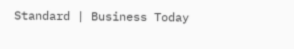Standard | Business Today